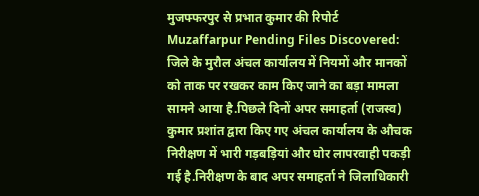मुजफ्फरपुर से प्रभात कुमार की रिपोर्ट
Muzaffarpur Pending Files Discovered: जिले के मुरौल अंचल कार्यालय में नियमों और मानकों को ताक पर रखकर काम किए जाने का बड़ा मामला सामने आया है.पिछले दिनों अपर समाहर्ता (राजस्व) कुमार प्रशांत द्वारा किए गए अंचल कार्यालय के औचक निरीक्षण में भारी गड़बड़ियां और घोर लापरवाही पकड़ी गई है.निरीक्षण के बाद अपर समाहर्ता ने जिलाधिकारी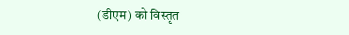(डीएम) को विस्तृत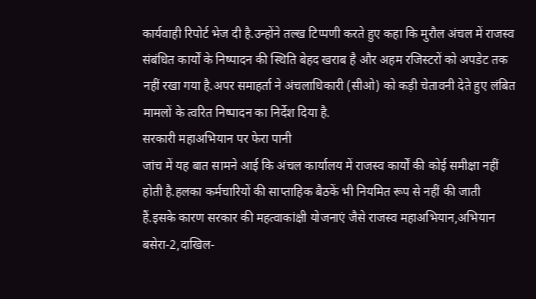कार्यवाही रिपोर्ट भेज दी है.उन्होंने तल्ख टिप्पणी करते हुए कहा कि मुरौल अंचल में राजस्व संबंधित कार्यों के निष्पादन की स्थिति बेहद खराब है और अहम रजिस्टरों को अपडेट तक नहीं रखा गया है.अपर समाहर्ता ने अंचलाधिकारी (सीओ) को कड़ी चेतावनी देते हुए लंबित मामलों के त्वरित निष्पादन का निर्देश दिया है.
सरकारी महाअभियान पर फेरा पानी
जांच में यह बात सामने आई कि अंचल कार्यालय में राजस्व कार्यों की कोई समीक्षा नहीं होती है.हलका कर्मचारियों की साप्ताहिक बैठकें भी नियमित रूप से नहीं की जाती हैं.इसके कारण सरकार की महत्वाकांक्षी योजनाएं जैसे राजस्व महाअभियान,अभियान बसेरा-2,दाखिल-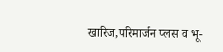खारिज,परिमार्जन प्लस व भू-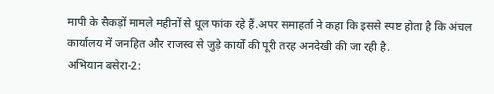मापी के सैकड़ों मामले महीनों से धूल फांक रहे हैं.अपर समाहर्ता ने कहा कि इससे स्पष्ट होता है कि अंचल कार्यालय में जनहित और राजस्व से जुड़े कार्यों की पूरी तरह अनदेखी की जा रही है.
अभियान बसेरा-2: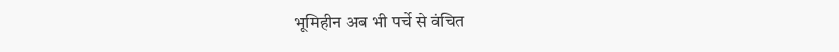भूमिहीन अब भी पर्चे से वंचित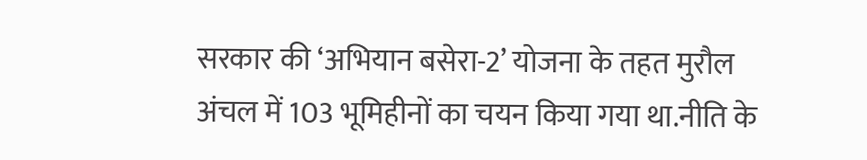सरकार की ‘अभियान बसेरा-2’ योजना के तहत मुरौल अंचल में 103 भूमिहीनों का चयन किया गया था.नीति के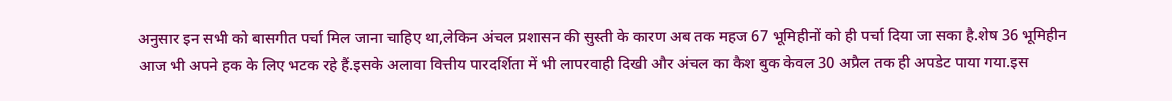अनुसार इन सभी को बासगीत पर्चा मिल जाना चाहिए था,लेकिन अंचल प्रशासन की सुस्ती के कारण अब तक महज 67 भूमिहीनों को ही पर्चा दिया जा सका है.शेष 36 भूमिहीन आज भी अपने हक के लिए भटक रहे हैं.इसके अलावा वित्तीय पारदर्शिता में भी लापरवाही दिखी और अंचल का कैश बुक केवल 30 अप्रैल तक ही अपडेट पाया गया.इस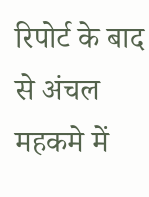रिपोर्ट के बाद से अंचल महकमे में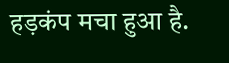हड़कंप मचा हुआ है.